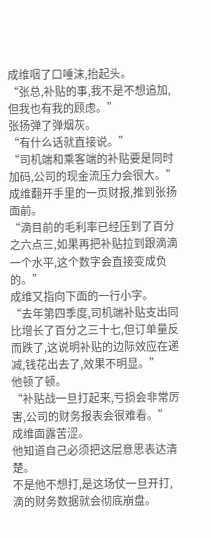成维咽了口唾沫,抬起头。
“张总,补贴的事,我不是不想追加,但我也有我的顾虑。”
张扬弹了弹烟灰。
“有什么话就直接说。”
“司机端和乘客端的补贴要是同时加码,公司的现金流压力会很大。”
成维翻开手里的一页财报,推到张扬面前。
“滴目前的毛利率已经压到了百分之六点三,如果再把补贴拉到跟滴滴一个水平,这个数字会直接变成负的。”
成维又指向下面的一行小字。
“去年第四季度,司机端补贴支出同比增长了百分之三十七,但订单量反而跌了,这说明补贴的边际效应在递减,钱花出去了,效果不明显。”
他顿了顿。
“补贴战一旦打起来,亏损会非常厉害,公司的财务报表会很难看。”
成维面露苦涩。
他知道自己必须把这层意思表达清楚。
不是他不想打,是这场仗一旦开打,滴的财务数据就会彻底崩盘。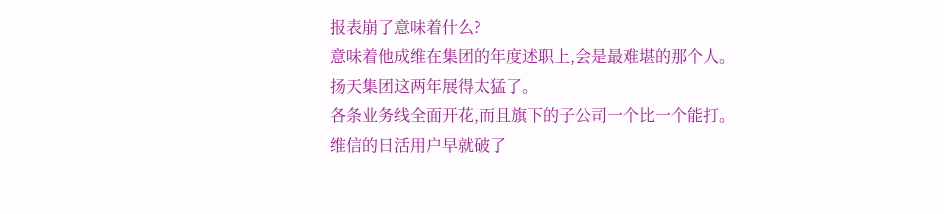报表崩了意味着什么?
意味着他成维在集团的年度述职上,会是最难堪的那个人。
扬天集团这两年展得太猛了。
各条业务线全面开花,而且旗下的子公司一个比一个能打。
维信的日活用户早就破了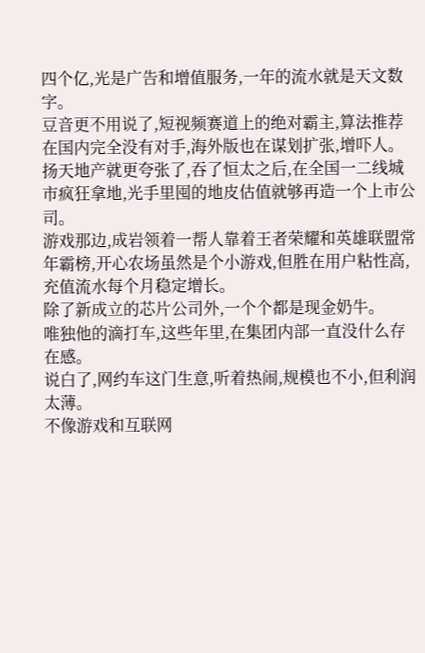四个亿,光是广告和增值服务,一年的流水就是天文数字。
豆音更不用说了,短视频赛道上的绝对霸主,算法推荐在国内完全没有对手,海外版也在谋划扩张,增吓人。
扬天地产就更夸张了,吞了恒太之后,在全国一二线城市疯狂拿地,光手里囤的地皮估值就够再造一个上市公司。
游戏那边,成岩领着一帮人靠着王者荣耀和英雄联盟常年霸榜,开心农场虽然是个小游戏,但胜在用户粘性高,充值流水每个月稳定增长。
除了新成立的芯片公司外,一个个都是现金奶牛。
唯独他的滴打车,这些年里,在集团内部一直没什么存在感。
说白了,网约车这门生意,听着热闹,规模也不小,但利润太薄。
不像游戏和互联网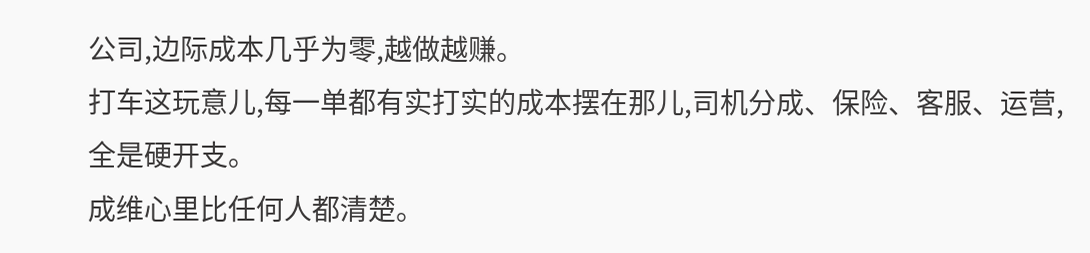公司,边际成本几乎为零,越做越赚。
打车这玩意儿,每一单都有实打实的成本摆在那儿,司机分成、保险、客服、运营,全是硬开支。
成维心里比任何人都清楚。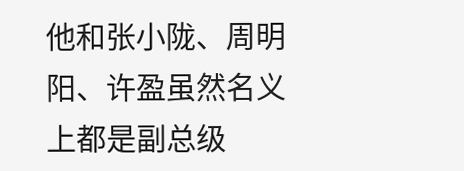他和张小陇、周明阳、许盈虽然名义上都是副总级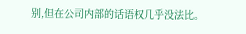别,但在公司内部的话语权几乎没法比。